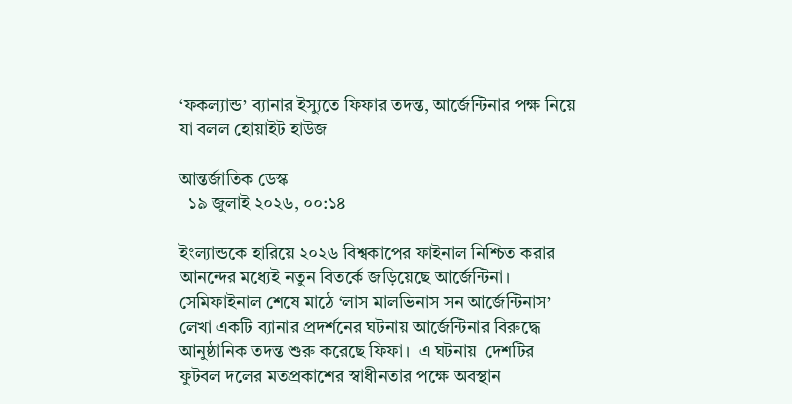‘ফকল্যান্ড’ ব্যানার ইস্যুতে ফিফার তদন্ত, আর্জেন্টিনার পক্ষ নিয়ে যা বলল হোয়াইট হাউজ

আন্তর্জাতিক ডেস্ক
  ১৯ জুলাই ২০২৬, ০০:১৪

ইংল্যান্ডকে হারিয়ে ২০২৬ বিশ্বকাপের ফাইনাল নিশ্চিত করার আনন্দের মধ্যেই নতুন বিতর্কে জড়িয়েছে আর্জেন্টিনা। সেমিফাইনাল শেষে মাঠে ‘লাস মালভিনাস সন আর্জেন্টিনাস’ লেখা একটি ব্যানার প্রদর্শনের ঘটনায় আর্জেন্টিনার বিরুদ্ধে আনুষ্ঠানিক তদন্ত শুরু করেছে ফিফা।  এ ঘটনায়  দেশটির ফুটবল দলের মতপ্রকাশের স্বাধীনতার পক্ষে অবস্থান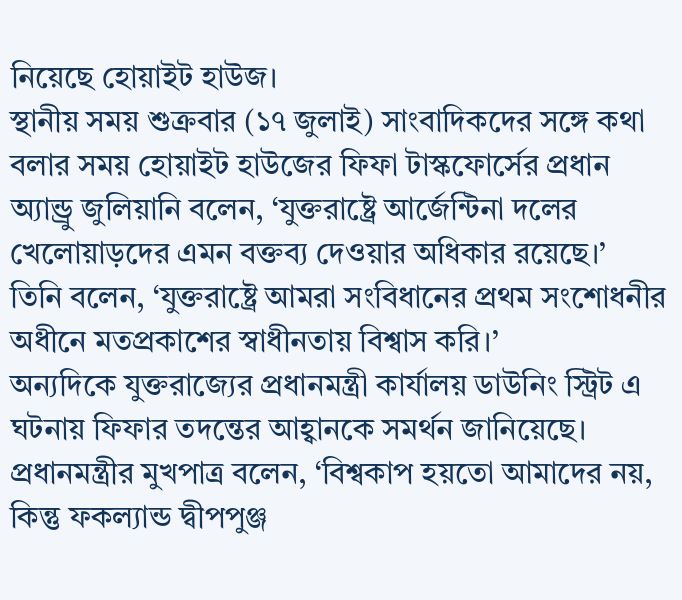নিয়েছে হোয়াইট হাউজ।
স্থানীয় সময় শুক্রবার (১৭ জুলাই) সাংবাদিকদের সঙ্গে কথা বলার সময় হোয়াইট হাউজের ফিফা টাস্কফোর্সের প্রধান অ্যান্ড্রু জুলিয়ানি বলেন, ‘যুক্তরাষ্ট্রে আর্জেন্টিনা দলের খেলোয়াড়দের এমন বক্তব্য দেওয়ার অধিকার রয়েছে।’
তিনি বলেন, ‘যুক্তরাষ্ট্রে আমরা সংবিধানের প্রথম সংশোধনীর অধীনে মতপ্রকাশের স্বাধীনতায় বিশ্বাস করি।’
অন্যদিকে যুক্তরাজ্যের প্রধানমন্ত্রী কার্যালয় ডাউনিং স্ট্রিট এ ঘটনায় ফিফার তদন্তের আহ্বানকে সমর্থন জানিয়েছে।
প্রধানমন্ত্রীর মুখপাত্র বলেন, ‘বিশ্বকাপ হয়তো আমাদের নয়, কিন্তু ফকল্যান্ড দ্বীপপুঞ্জ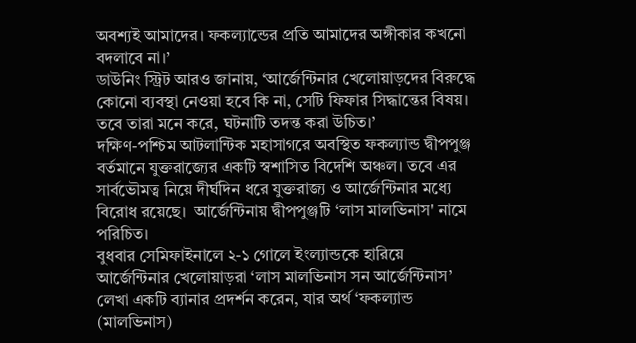অবশ্যই আমাদের। ফকল্যান্ডের প্রতি আমাদের অঙ্গীকার কখনো বদলাবে না।’
ডাউনিং স্ট্রিট আরও জানায়, ‘আর্জেন্টিনার খেলোয়াড়দের বিরুদ্ধে কোনো ব্যবস্থা নেওয়া হবে কি না, সেটি ফিফার সিদ্ধান্তের বিষয়। তবে তারা মনে করে, ঘটনাটি তদন্ত করা উচিত।’
দক্ষিণ-পশ্চিম আটলান্টিক মহাসাগরে অবস্থিত ফকল্যান্ড দ্বীপপুঞ্জ বর্তমানে যুক্তরাজ্যের একটি স্বশাসিত বিদেশি অঞ্চল। তবে এর সার্বভৌমত্ব নিয়ে দীর্ঘদিন ধরে যুক্তরাজ্য ও আর্জেন্টিনার মধ্যে বিরোধ রয়েছে।  আর্জেন্টিনায় দ্বীপপুঞ্জটি ‘লাস মালভিনাস' নামে পরিচিত।
বুধবার সেমিফাইনালে ২-১ গোলে ইংল্যান্ডকে হারিয়ে আর্জেন্টিনার খেলোয়াড়রা ‘লাস মালভিনাস সন আর্জেন্টিনাস’ লেখা একটি ব্যানার প্রদর্শন করেন, যার অর্থ ‘ফকল্যান্ড (মালভিনাস)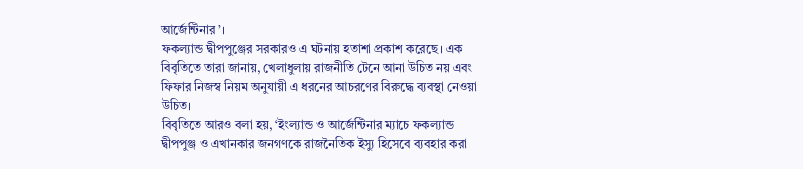আর্জেন্টিনার’।
ফকল্যান্ড দ্বীপপুঞ্জের সরকারও এ ঘটনায় হতাশা প্রকাশ করেছে। এক বিবৃতিতে তারা জানায়, খেলাধুলায় রাজনীতি টেনে আনা উচিত নয় এবং ফিফার নিজস্ব নিয়ম অনুযায়ী এ ধরনের আচরণের বিরুদ্ধে ব্যবস্থা নেওয়া উচিত।
বিবৃতিতে আরও বলা হয়, ‘ইংল্যান্ড ও আর্জেন্টিনার ম্যাচে ফকল্যান্ড দ্বীপপুঞ্জ ও এখানকার জনগণকে রাজনৈতিক ইস্যু হিসেবে ব্যবহার করা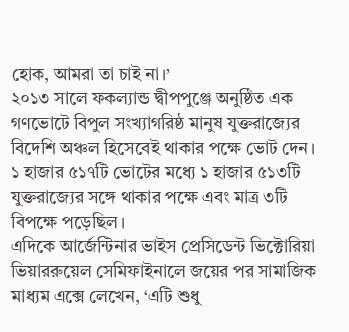হোক, আমরা তা চাই না।’
২০১৩ সালে ফকল্যান্ড দ্বীপপুঞ্জে অনুষ্ঠিত এক গণভোটে বিপুল সংখ্যাগরিষ্ঠ মানুষ যুক্তরাজ্যের বিদেশি অঞ্চল হিসেবেই থাকার পক্ষে ভোট দেন। ১ হাজার ৫১৭টি ভোটের মধ্যে ১ হাজার ৫১৩টি যুক্তরাজ্যের সঙ্গে থাকার পক্ষে এবং মাত্র ৩টি বিপক্ষে পড়েছিল।
এদিকে আর্জেন্টিনার ভাইস প্রেসিডেন্ট ভিক্টোরিয়া ভিয়াররুয়েল সেমিফাইনালে জয়ের পর সামাজিক মাধ্যম এক্সে লেখেন, ‘এটি শুধু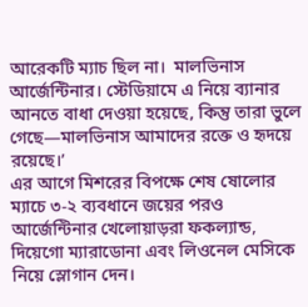আরেকটি ম্যাচ ছিল না।  মালভিনাস আর্জেন্টিনার। স্টেডিয়ামে এ নিয়ে ব্যানার আনতে বাধা দেওয়া হয়েছে, কিন্তু তারা ভুলে গেছে—মালভিনাস আমাদের রক্তে ও হৃদয়ে রয়েছে।’
এর আগে মিশরের বিপক্ষে শেষ ষোলোর ম্যাচে ৩-২ ব্যবধানে জয়ের পরও আর্জেন্টিনার খেলোয়াড়রা ফকল্যান্ড, দিয়েগো ম্যারাডোনা এবং লিওনেল মেসিকে নিয়ে স্লোগান দেন।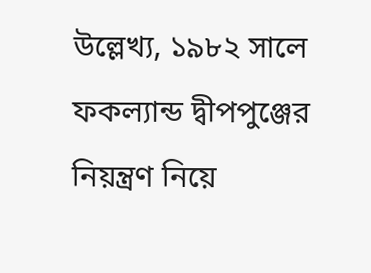উল্লেখ্য, ১৯৮২ সালে ফকল্যান্ড দ্বীপপুঞ্জের নিয়ন্ত্রণ নিয়ে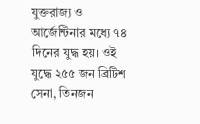যুক্তরাজ্য ও আর্জেন্টিনার মধ্যে ৭৪ দিনের যুদ্ধ হয়। ওই যুদ্ধে ২৫৫ জন ব্রিটিশ সেনা, তিনজন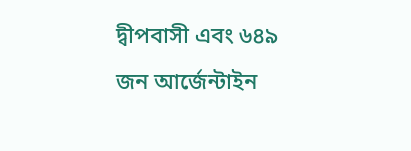দ্বীপবাসী এবং ৬৪৯ জন আর্জেন্টাইন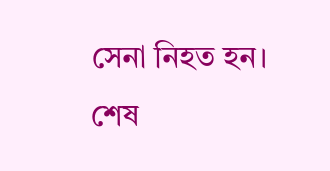সেনা নিহত হন। শেষ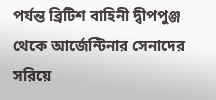পর্যন্ত ব্রিটিশ বাহিনী দ্বীপপুঞ্জ থেকে আর্জেন্টিনার সেনাদের সরিয়ে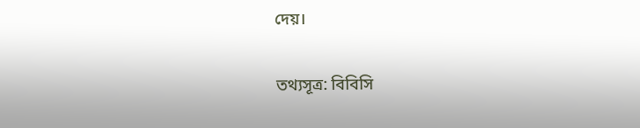দেয়।

তথ্যসূত্র: বিবিসি